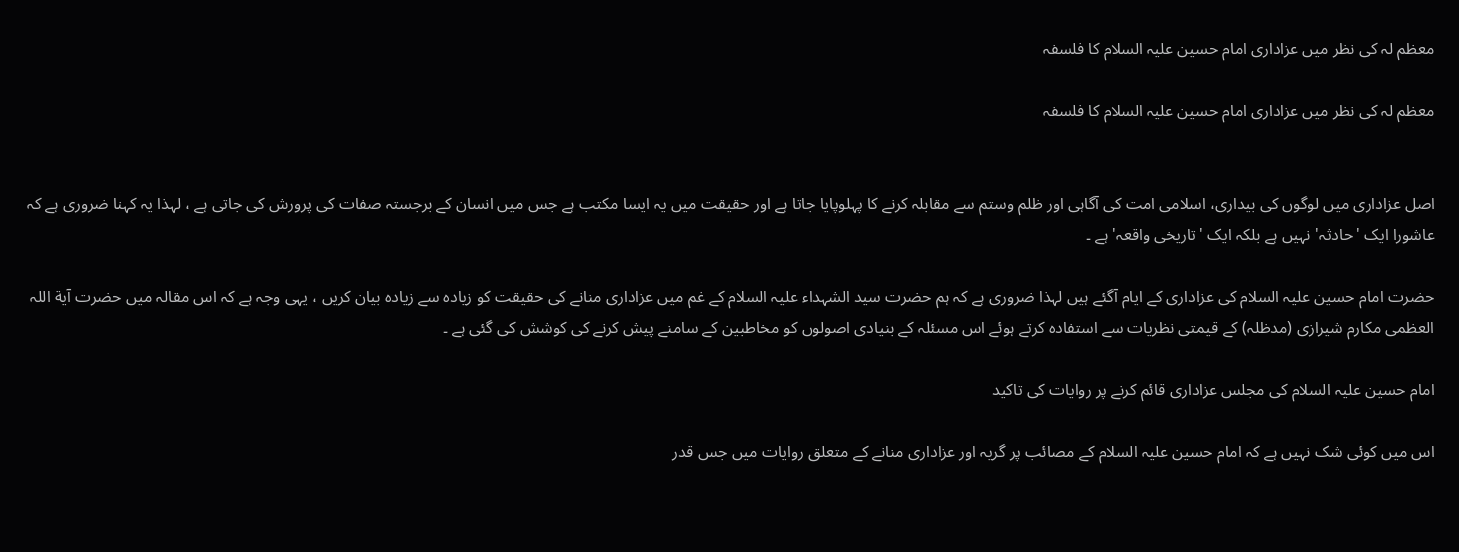معظم لہ کی نظر میں عزاداری امام حسین علیہ السلام کا فلسفہ

معظم لہ کی نظر میں عزاداری امام حسین علیہ السلام کا فلسفہ


اصل عزاداری میں لوگوں کی بیداری، اسلامی امت کی آگاہی اور ظلم وستم سے مقابلہ کرنے کا پہلوپایا جاتا ہے اور حقیقت میں یہ ایسا مکتب ہے جس میں انسان کے برجستہ صفات کی پرورش کی جاتی ہے ، لہذا یہ کہنا ضروری ہے کہ عاشورا ایک 'حادثہ' نہیں ہے بلکہ ایک 'تاریخی واقعہ' ہے ۔‌

حضرت امام حسین علیہ السلام کی عزاداری کے ایام آگئے ہیں لہذا ضروری ہے کہ ہم حضرت سید الشہداء علیہ السلام کے غم میں عزاداری منانے کی حقیقت کو زیادہ سے زیادہ بیان کریں ، یہی وجہ ہے کہ اس مقالہ میں حضرت آیة اللہ العظمی مکارم شیرازی (مدظلہ) کے قیمتی نظریات سے استفادہ کرتے ہوئے اس مسئلہ کے بنیادی اصولوں کو مخاطبین کے سامنے پیش کرنے کی کوشش کی گئی ہے ۔

امام حسین علیہ السلام کی مجلس عزاداری قائم کرنے پر روایات کی تاکید

اس میں کوئی شک نہیں ہے کہ امام حسین علیہ السلام کے مصائب پر گریہ اور عزاداری منانے کے متعلق روایات میں جس قدر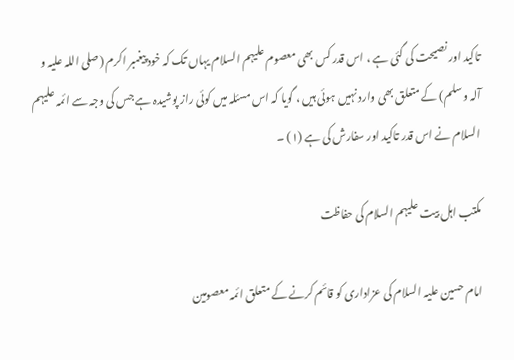تاکید اور نصیحت کی گئی ہے ، اس قدر کس بھی معصوم علیہم السلام یہاں تک کہ خود پیغمبر اکرم (صلی اللہ علیہ و آلہ وسلم) کے متعلق بھی وارد نہیں ہوئی ہیں ، گویا کہ اس مسئلہ میں کوئی راز پوشیدہ ہے جس کی وجہ سے ائمہ علیہم السلام نے اس قدر تاکید اور سفارش کی ہے (١) ۔

مکتب اہل بیت علیہم السلام کی حفاظت

امام حسین علیہ السلام کی عزاداری کو قائم کرنے کے متعلق ائمہ معصومین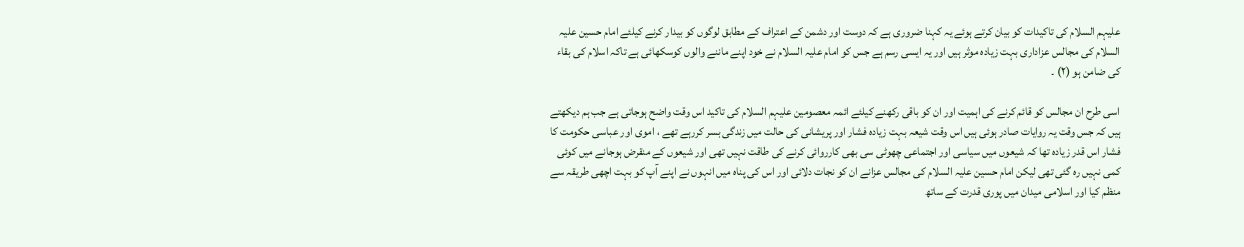علیہم السلام کی تاکیدات کو بیان کرتے ہوئے یہ کہنا ضروری ہے کہ دوست اور دشمن کے اعتراف کے مطابق لوگوں کو بیدار کرنے کیلئے امام حسین علیہ السلام کی مجالس عزاداری بہت زیادہ موثر ہیں اور یہ ایسی رسم ہے جس کو امام علیہ السلام نے خود اپنے ماننے والوں کوسکھائی ہے تاکہ اسلام کی بقاء کی ضامن ہو (٢) ۔

اسی طرح ان مجالس کو قائم کرنے کی اہمیت اور ان کو باقی رکھنے کیلئے ائمہ معصومین علیہم السلام کی تاکید اس وقت واضح ہوجاتی ہے جب ہم دیکھتے ہیں کہ جس وقت یہ روایات صادر ہوئی ہیں اس وقت شیعہ بہت زیادہ فشار اور پریشانی کی حالت میں زندگی بسر کررہے تھے ، اموی اور عباسی حکومت کا فشار اس قدر زیادہ تھا کہ شیعوں میں سیاسی اور اجتماعی چھوٹی سی بھی کارروائی کرنے کی طاقت نہیں تھی اور شیعوں کے منقرض ہوجانے میں کوئی کمی نہیں رہ گئی تھی لیکن امام حسین علیہ السلام کی مجالس عزانے ان کو نجات دلائی اور اس کی پناہ میں انہوں نے اپنے آپ کو بہت اچھی طریقہ سے منظم کیا اور اسلامی میدان میں پوری قدرت کے ساتھ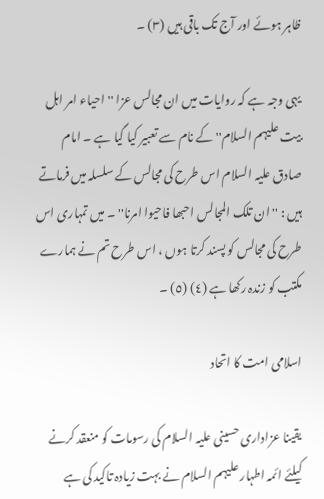ظاہر ہوئے اور آج تک باقی ہیں (٣) ۔

یہی وجہ ہے کہ روایات میں ان مجالس عزا ''احیاء امر اہل بیت علیہم السلام'' کے نام سے تعبیر کیا گیا ہے ۔ امام صادق علیہ السلام اس طرح کی مجالس کے سلسلہ میں فرماتے ہیں : '' ان تلک المجالس احبھا فاحیوا امرنا'' ۔ میں تمہاری اس طرح کی مجالس کو پسند کرتا ہوں ، اس طرح تم نے ہمارے مکتب کو زندہ رکھا ہے (٤) (٥) ۔

اسلامی امت کا اتحاد

یقینا عزاداری حسینی علیہ السلام کی رسومات کو منعقد کرنے کیلئے ائمہ اطہار علیہم السلام نے بہت زیادہ تاکید کی ہے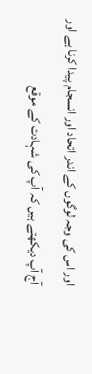اور اس کی وجہ لوگوں کے اندر اتحاد اور انسجام پیدا کرنا ہے اور آج آپ دیکھتے ہیں کہ آپ کی شہادت کے موقع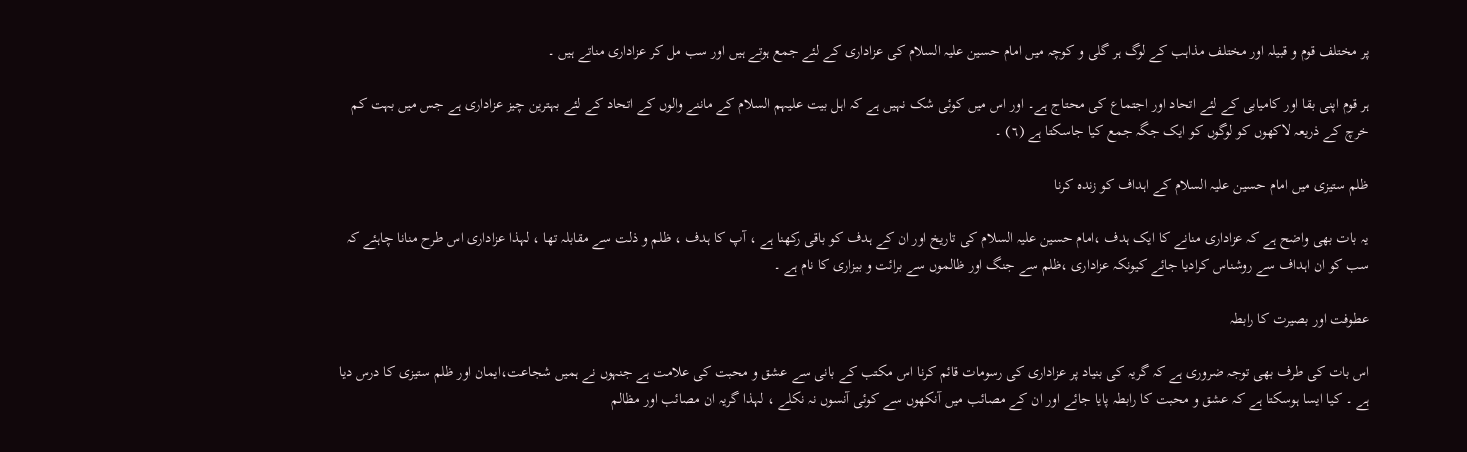پر مختلف قوم و قبیلہ اور مختلف مذاہب کے لوگ ہر گلی و کوچہ میں امام حسین علیہ السلام کی عزاداری کے لئے جمع ہوتے ہیں اور سب مل کر عزاداری مناتے ہیں ۔

ہر قوم اپنی بقا اور کامیابی کے لئے اتحاد اور اجتماع کی محتاج ہے۔ اور اس میں کوئی شک نہیں ہے کہ اہل بیت علیہم السلام کے ماننے والوں کے اتحاد کے لئے بہترین چیز عزاداری ہے جس میں بہت کم خرچ کے ذریعہ لاکھوں کو لوگوں کو ایک جگہ جمع کیا جاسکتا ہے (٦) ۔

ظلم ستیزی میں امام حسین علیہ السلام کے اہداف کو زندہ کرنا

یہ بات بھی واضح ہے کہ عزاداری منانے کا ایک ہدف ،امام حسین علیہ السلام کی تاریخ اور ان کے ہدف کو باقی رکھنا ہے ، آپ کا ہدف ، ظلم و ذلت سے مقابلہ تھا ، لہذا عزاداری اس طرح منانا چاہئے کہ سب کو ان اہداف سے روشناس کرادیا جائے کیونکہ عزاداری ،ظلم سے جنگ اور ظالموں سے برائت و بیزاری کا نام ہے ۔

عطوفت اور بصیرت کا رابطہ

اس بات کی طرف بھی توجہ ضروری ہے کہ گریہ کی بنیاد پر عزاداری کی رسومات قائم کرنا اس مکتب کے بانی سے عشق و محبت کی علامت ہے جنہوں نے ہمیں شجاعت،ایمان اور ظلم ستیزی کا درس دیا ہے ۔ کیا ایسا ہوسکتا ہے کہ عشق و محبت کا رابطہ پایا جائے اور ان کے مصائب میں آنکھوں سے کوئی آنسوں نہ نکلے ، لہذا گریہ ان مصائب اور مظالم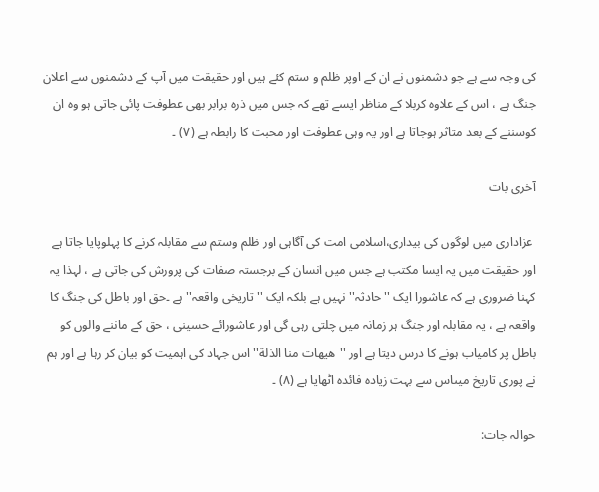کی وجہ سے ہے جو دشمنوں نے ان کے اوپر ظلم و ستم کئے ہیں اور حقیقت میں آپ کے دشمنوں سے اعلان جنگ ہے ، اس کے علاوہ کربلا کے مناظر ایسے تھے کہ جس میں ذرہ برابر بھی عطوفت پائی جاتی ہو وہ ان کوسننے کے بعد متاثر ہوجاتا ہے اور یہ وہی عطوفت اور محبت کا رابطہ ہے (٧) ۔

آخری بات

 عزاداری میں لوگوں کی بیداری،اسلامی امت کی آگاہی اور ظلم وستم سے مقابلہ کرنے کا پہلوپایا جاتا ہے اور حقیقت میں یہ ایسا مکتب ہے جس میں انسان کے برجستہ صفات کی پرورش کی جاتی ہے ، لہذا یہ کہنا ضروری ہے کہ عاشورا ایک ''حادثہ'' نہیں ہے بلکہ ایک ''تاریخی واقعہ'' ہے ۔حق اور باطل کی جنگ کا واقعہ ہے ، یہ مقابلہ اور جنگ ہر زمانہ میں چلتی رہی گی اور عاشورائے حسینی ، حق کے ماننے والوں کو باطل پر کامیاب ہونے کا درس دیتا ہے اور ''ھیھات منا الذلة'' اس جہاد کی اہمیت کو بیان کر رہا ہے اور ہم نے پوری تاریخ میںاس سے بہت زیادہ فائدہ اٹھایا ہے (٨) ۔

حوالہ جات: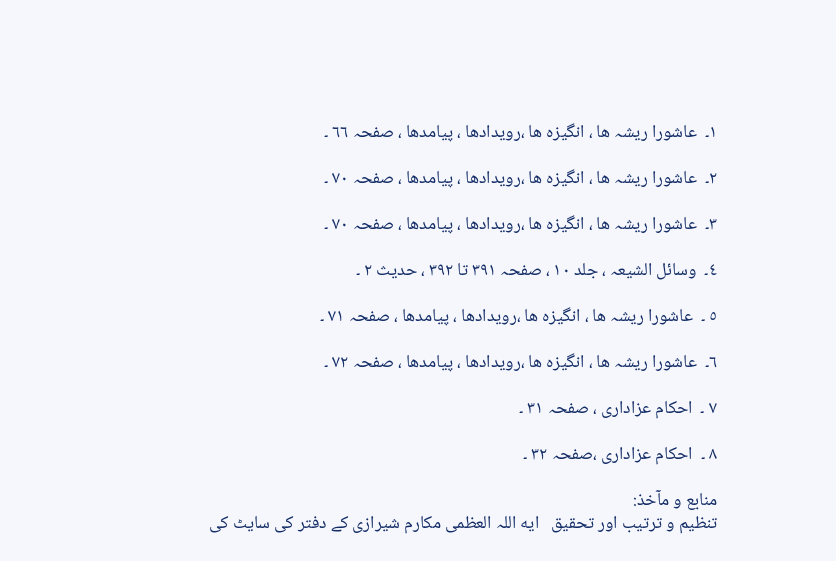١۔  عاشورا ریشہ ھا ، انگیزہ ھا ،رویدادھا ، پیامدھا ، صفحہ ٦٦ ۔

٢۔  عاشورا ریشہ ھا ، انگیزہ ھا ،رویدادھا ، پیامدھا ، صفحہ ٧٠ ۔

٣۔  عاشورا ریشہ ھا ، انگیزہ ھا ،رویدادھا ، پیامدھا ، صفحہ ٧٠ ۔

٤۔  وسائل الشیعہ ، جلد ١٠ ، صفحہ ٣٩١ تا ٣٩٢ ، حدیث ٢ ۔

٥ ۔  عاشورا ریشہ ھا ، انگیزہ ھا ،رویدادھا ، پیامدھا ، صفحہ ٧١ ۔

٦۔  عاشورا ریشہ ھا ، انگیزہ ھا ،رویدادھا ، پیامدھا ، صفحہ ٧٢ ۔

٧ ۔  احکام عزاداری ، صفحہ ٣١ ۔

٨ ۔  احکام عزاداری ،صفحہ ٣٢ ۔

منابع و مآخذ:
تنظیم و ترتیب اور تحقیق   ایه اللہ العظمی مکارم شیرازی کے دفتر کی سایٹ کی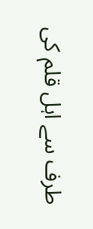طرف سے اہل قلم کی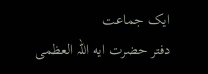ایک جماعت
دفتر حضرت ایه اللہ العظمی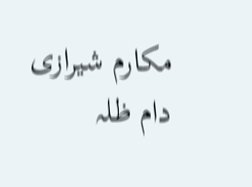مکارم شیرازی دام ظلہ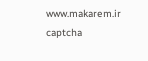www.makarem.ir
captcha